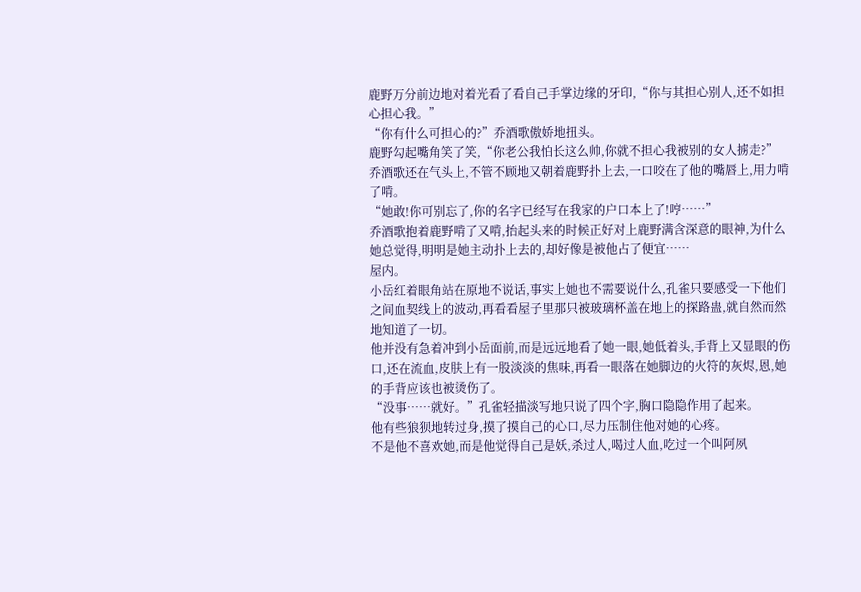鹿野万分前边地对着光看了看自己手掌边缘的牙印,“你与其担心别人,还不如担心担心我。”
“你有什么可担心的?”乔酒歌傲娇地扭头。
鹿野勾起嘴角笑了笑,“你老公我怕长这么帅,你就不担心我被别的女人掳走?”
乔酒歌还在气头上,不管不顾地又朝着鹿野扑上去,一口咬在了他的嘴唇上,用力啃了啃。
“她敢!你可别忘了,你的名字已经写在我家的户口本上了!哼……”
乔酒歌抱着鹿野啃了又啃,抬起头来的时候正好对上鹿野满含深意的眼神,为什么她总觉得,明明是她主动扑上去的,却好像是被他占了便宜……
屋内。
小岳红着眼角站在原地不说话,事实上她也不需要说什么,孔雀只要感受一下他们之间血契线上的波动,再看看屋子里那只被玻璃杯盖在地上的探路蛊,就自然而然地知道了一切。
他并没有急着冲到小岳面前,而是远远地看了她一眼,她低着头,手背上又显眼的伤口,还在流血,皮肤上有一股淡淡的焦味,再看一眼落在她脚边的火符的灰烬,恩,她的手背应该也被烫伤了。
“没事……就好。”孔雀轻描淡写地只说了四个字,胸口隐隐作用了起来。
他有些狼狈地转过身,摸了摸自己的心口,尽力压制住他对她的心疼。
不是他不喜欢她,而是他觉得自己是妖,杀过人,喝过人血,吃过一个叫阿夙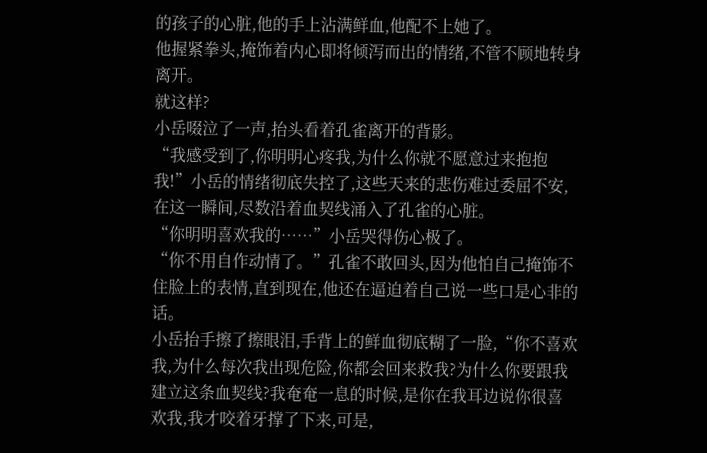的孩子的心脏,他的手上沾满鲜血,他配不上她了。
他握紧拳头,掩饰着内心即将倾泻而出的情绪,不管不顾地转身离开。
就这样?
小岳啜泣了一声,抬头看着孔雀离开的背影。
“我感受到了,你明明心疼我,为什么你就不愿意过来抱抱我!”小岳的情绪彻底失控了,这些天来的悲伤难过委屈不安,在这一瞬间,尽数沿着血契线涌入了孔雀的心脏。
“你明明喜欢我的……”小岳哭得伤心极了。
“你不用自作动情了。”孔雀不敢回头,因为他怕自己掩饰不住脸上的表情,直到现在,他还在逼迫着自己说一些口是心非的话。
小岳抬手擦了擦眼泪,手背上的鲜血彻底糊了一脸,“你不喜欢我,为什么每次我出现危险,你都会回来救我?为什么你要跟我建立这条血契线?我奄奄一息的时候,是你在我耳边说你很喜欢我,我才咬着牙撑了下来,可是,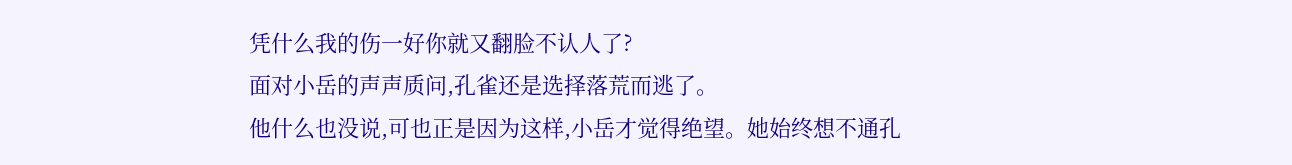凭什么我的伤一好你就又翻脸不认人了?
面对小岳的声声质问,孔雀还是选择落荒而逃了。
他什么也没说,可也正是因为这样,小岳才觉得绝望。她始终想不通孔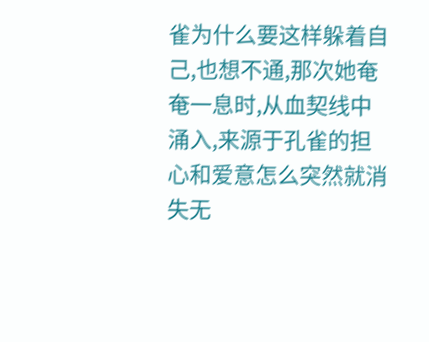雀为什么要这样躲着自己,也想不通,那次她奄奄一息时,从血契线中涌入,来源于孔雀的担心和爱意怎么突然就消失无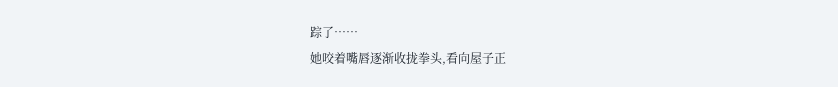踪了……
她咬着嘴唇逐渐收拢拳头,看向屋子正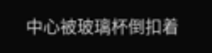中心被玻璃杯倒扣着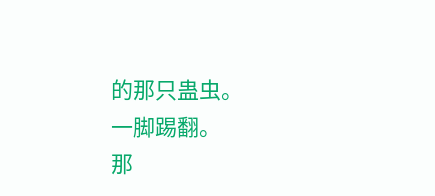的那只蛊虫。
一脚踢翻。
那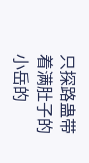只探路蛊带着满肚子的小岳的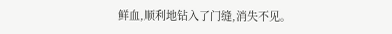鲜血,顺利地钻入了门缝,消失不见。